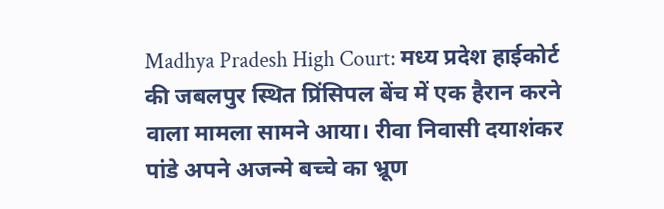Madhya Pradesh High Court: मध्य प्रदेश हाईकोर्ट की जबलपुर स्थित प्रिंसिपल बेंच में एक हैरान करने वाला मामला सामने आया। रीवा निवासी दयाशंकर पांडे अपने अजन्मे बच्चे का भ्रूण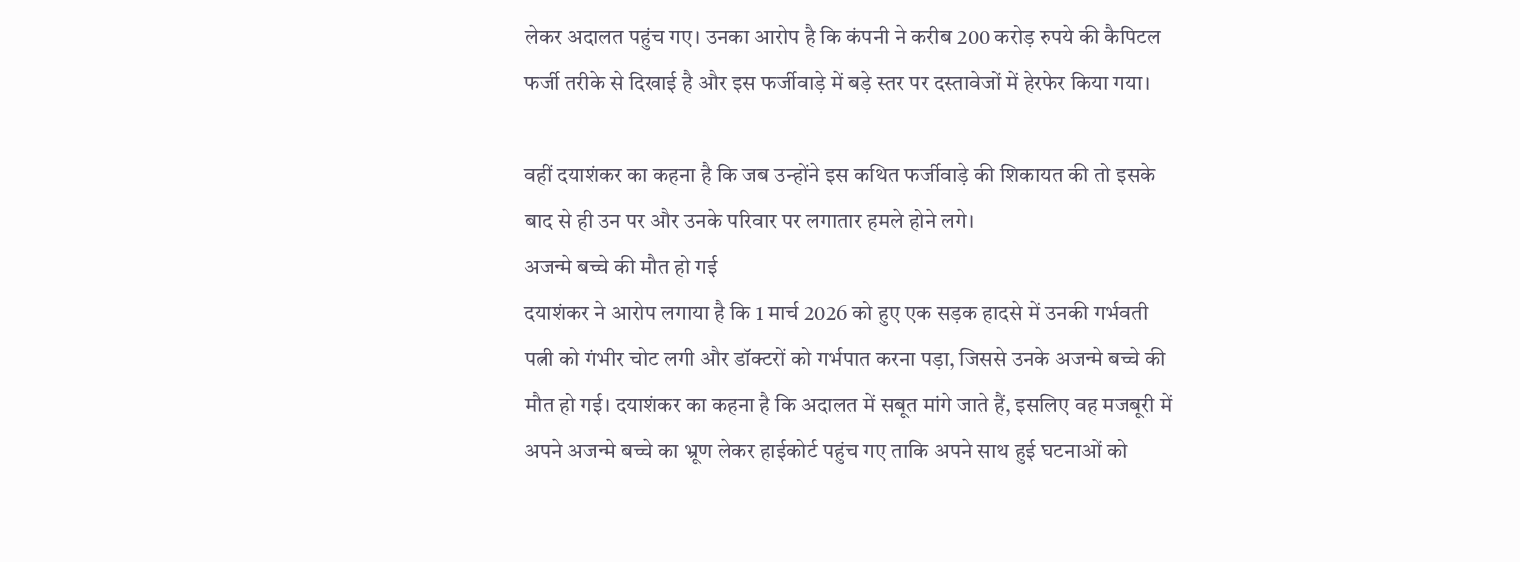लेकर अदालत पहुंच गए। उनका आरोप है कि कंपनी ने करीब 200 करोड़ रुपये की कैपिटल फर्जी तरीके से दिखाई है और इस फर्जीवाड़े में बड़े स्तर पर दस्तावेजों में हेरफेर किया गया।

वहीं दयाशंकर का कहना है कि जब उन्होंने इस कथित फर्जीवाड़े की शिकायत की तो इसके बाद से ही उन पर और उनके परिवार पर लगातार हमले होने लगे।
अजन्मे बच्चे की मौत हो गई
दयाशंकर ने आरोप लगाया है कि 1 मार्च 2026 को हुए एक सड़क हादसे में उनकी गर्भवती पत्नी को गंभीर चोट लगी और डॉक्टरों को गर्भपात करना पड़ा, जिससे उनके अजन्मे बच्चे की मौत हो गई। दयाशंकर का कहना है कि अदालत में सबूत मांगे जाते हैं, इसलिए वह मजबूरी में अपने अजन्मे बच्चे का भ्रूण लेकर हाईकोर्ट पहुंच गए ताकि अपने साथ हुई घटनाओं को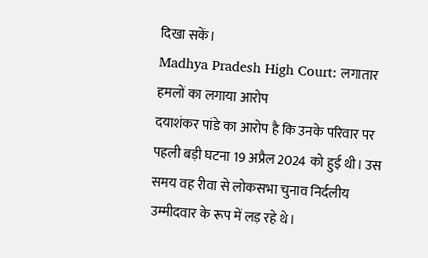दिखा सकें।
Madhya Pradesh High Court: लगातार हमलों का लगाया आरोप
दयाशंकर पांडे का आरोप है कि उनके परिवार पर पहली बड़ी घटना 19 अप्रैल 2024 को हुई थी। उस समय वह रीवा से लोकसभा चुनाव निर्दलीय उम्मीदवार के रूप में लड़ रहे थे।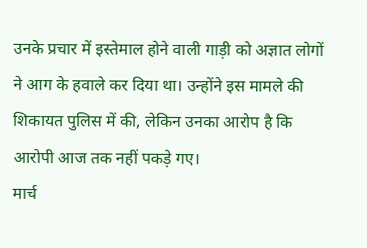उनके प्रचार में इस्तेमाल होने वाली गाड़ी को अज्ञात लोगों ने आग के हवाले कर दिया था। उन्होंने इस मामले की शिकायत पुलिस में की, लेकिन उनका आरोप है कि आरोपी आज तक नहीं पकड़े गए।
मार्च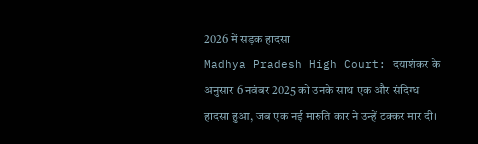2026 में सड़क हादसा
Madhya Pradesh High Court: दयाशंकर के अनुसार 6 नवंबर 2025 को उनके साथ एक और संदिग्ध हादसा हुआ, जब एक नई मारुति कार ने उन्हें टक्कर मार दी।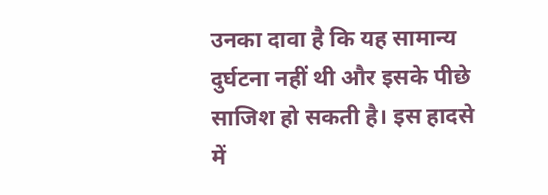उनका दावा है कि यह सामान्य दुर्घटना नहीं थी और इसके पीछे साजिश हो सकती है। इस हादसे में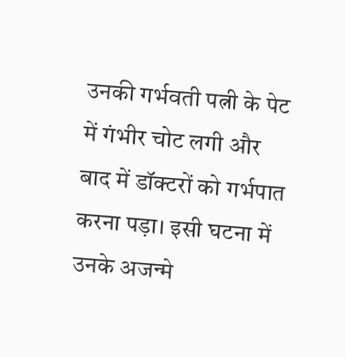उनकी गर्भवती पत्नी के पेट में गंभीर चोट लगी और बाद में डॉक्टरों को गर्भपात करना पड़ा। इसी घटना में उनके अजन्मे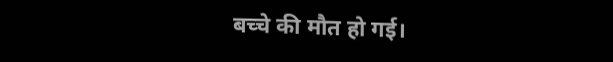बच्चे की मौत हो गई।